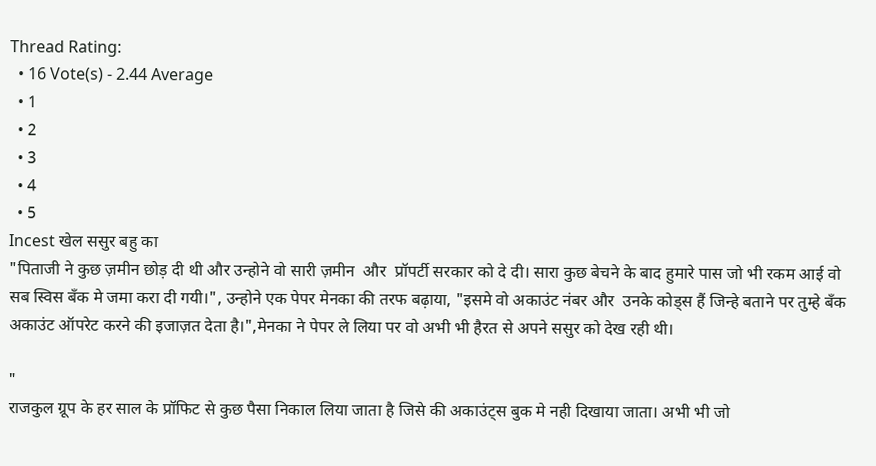Thread Rating:
  • 16 Vote(s) - 2.44 Average
  • 1
  • 2
  • 3
  • 4
  • 5
Incest खेल ससुर बहु का
"पिताजी ने कुछ ज़मीन छोड़ दी थी और उन्होने वो सारी ज़मीन  और  प्रॉपर्टी सरकार को दे दी। सारा कुछ बेचने के बाद हुमारे पास जो भी रकम आई वो सब स्विस बॅंक मे जमा करा दी गयी।", उन्होने एक पेपर मेनका की तरफ बढ़ाया, "इसमे वो अकाउंट नंबर और  उनके कोड्स हैं जिन्हे बताने पर तुम्हे बॅंक अकाउंट ऑपरेट करने की इजाज़त देता है।",मेनका ने पेपर ले लिया पर वो अभी भी हैरत से अपने ससुर को देख रही थी।

"
राजकुल ग्रूप के हर साल के प्रॉफिट से कुछ पैसा निकाल लिया जाता है जिसे की अकाउंट्स बुक मे नही दिखाया जाता। अभी भी जो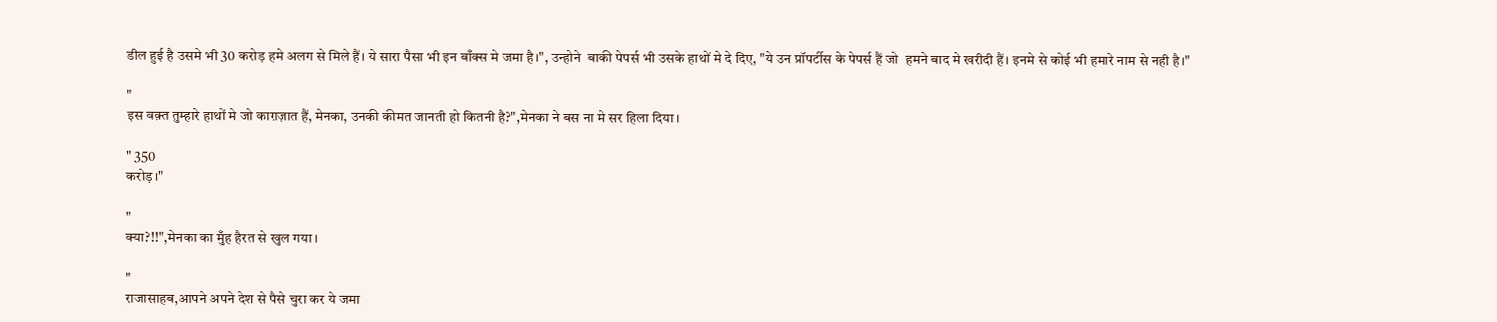डील हुई है उसमे भी 30 करोड़ हमे अलग से मिले हैं। ये सारा पैसा भी इन बाँक्स मे जमा है।", उन्होने  बाकी पेपर्स भी उसके हाथों मे दे दिए, "ये उन प्रॉपर्टीस के पेपर्स हैं जो  हमने बाद मे खरीदी हैं। इनमे से कोई भी हमारे नाम से नही है।"

"
इस वक़्त तुम्हारे हाथों मे जो काग़ज़ात हैं, मेनका, उनकी कीमत जानती हो कितनी है?",मेनका ने बस ना मे सर हिला दिया।

" 350
करोड़।"

"
क्या?!!",मेनका का मुँह हैरत से खुल गया।

"
राजासाहब,आपने अपने देश से पैसे चुरा कर ये जमा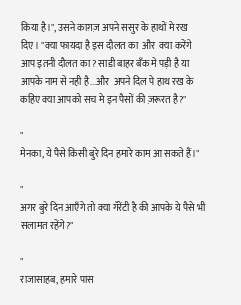किया है।", उसने काग़ज़ अपने ससुर के हाथों मे रख दिए। "क्या फायदा है इस दौलत का  और  क्या करेंगे  आप इतनी दौलत का? साडी बाहर बॅंक मे पड़ी है या आपके नाम से नही है...और  अपने दिल पे हाथ रख के कहिए क्या आपको सच मे इन पैसों की ज़रूरत है?"

"
मेनका, ये पैसे किसी बुरे दिन हमारे काम आ सकते हैं।"

"
अगर बुरे दिन आएँगे तो क्या गॅरेंटी है की आपके ये पैसे भी सलामत रहेंगे?"

"
राजासाहब, हमारे पास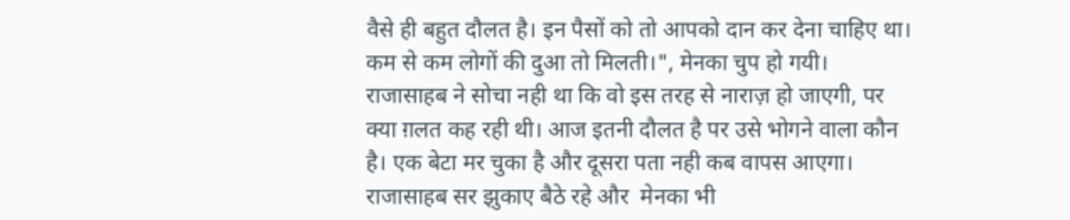वैसे ही बहुत दौलत है। इन पैसों को तो आपको दान कर देना चाहिए था। कम से कम लोगों की दुआ तो मिलती।", मेनका चुप हो गयी। राजासाहब ने सोचा नही था कि वो इस तरह से नाराज़ हो जाएगी, पर क्या ग़लत कह रही थी। आज इतनी दौलत है पर उसे भोगने वाला कौन है। एक बेटा मर चुका है और दूसरा पता नही कब वापस आएगा। राजासाहब सर झुकाए बैठे रहे और  मेनका भी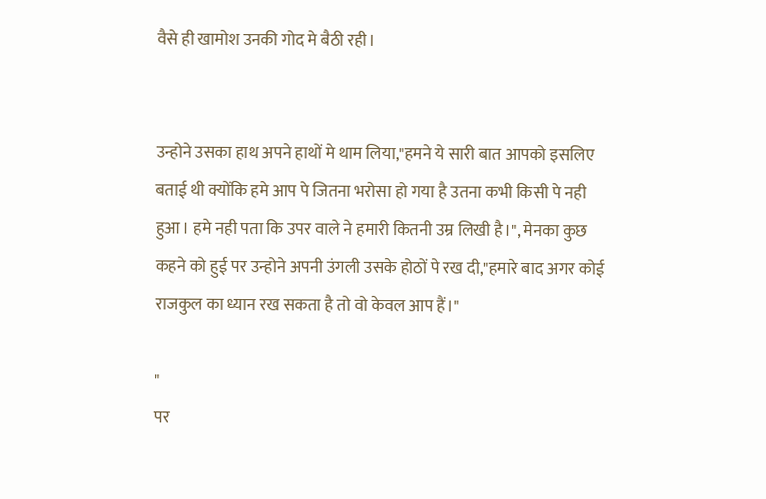वैसे ही खामोश उनकी गोद मे बैठी रही।


उन्होने उसका हाथ अपने हाथों मे थाम लिया,"हमने ये सारी बात आपको इसलिए बताई थी क्योंकि हमे आप पे जितना भरोसा हो गया है उतना कभी किसी पे नही हुआ। हमे नही पता कि उपर वाले ने हमारी कितनी उम्र लिखी है।", मेनका कुछ कहने को हुई पर उन्होने अपनी उंगली उसके होठों पे रख दी,"हमारे बाद अगर कोई राजकुल का ध्यान रख सकता है तो वो केवल आप हैं।"

"
पर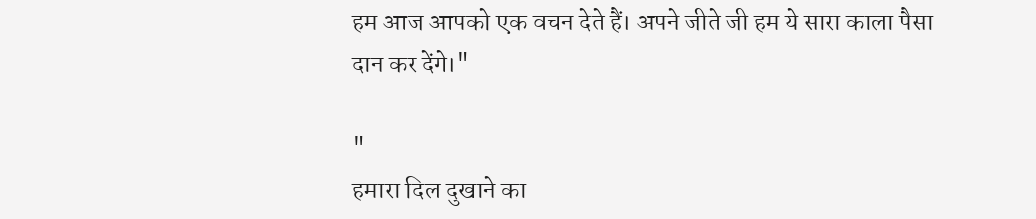हम आज आपको एक वचन देते हैं। अपने जीते जी हम ये सारा काला पैसा दान कर देंगे।"

"
हमारा दिल दुखाने का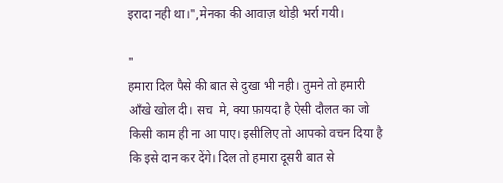इरादा नही था।",मेनका की आवाज़ थोड़ी भर्रा गयी।

"
हमारा दिल पैसे की बात से दुखा भी नही। तुमने तो हमारी आँखे खोल दी। सच  मे, क्या फ़ायदा है ऐसी दौलत का जो किसी काम ही ना आ पाए। इसीलिए तो आपको वचन दिया है कि इसे दान कर देंगे। दिल तो हमारा दूसरी बात से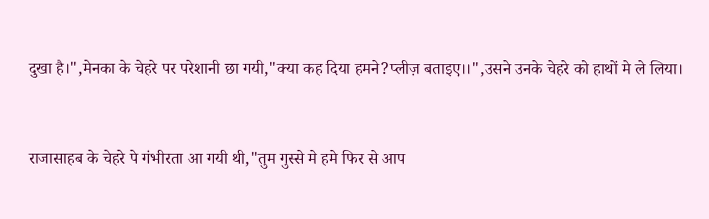दुखा है।",मेनका के चेहरे पर परेशानी छा गयी,"क्या कह दिया हमने?प्लीज़ बताइए।।",उसने उनके चेहरे को हाथों मे ले लिया।


राजासाहब के चेहरे पे गंभीरता आ गयी थी,"तुम गुस्से मे हमे फिर से आप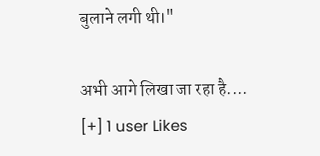बुलाने लगी थी।"

अभी आगे लिखा जा रहा है....
[+] 1 user Likes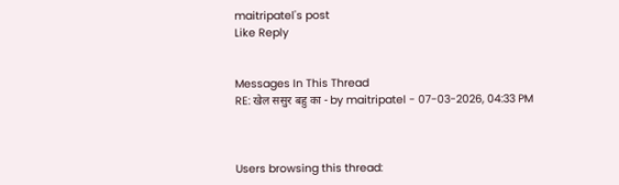maitripatel's post
Like Reply


Messages In This Thread
RE: खेल ससुर बहु का - by maitripatel - 07-03-2026, 04:33 PM



Users browsing this thread: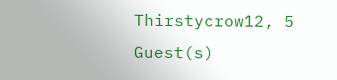Thirstycrow12, 5 Guest(s)